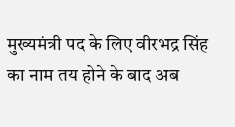मुख्यमंत्री पद के लिए वीरभद्र सिंह का नाम तय होने के बाद अब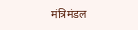मंत्रिमंडल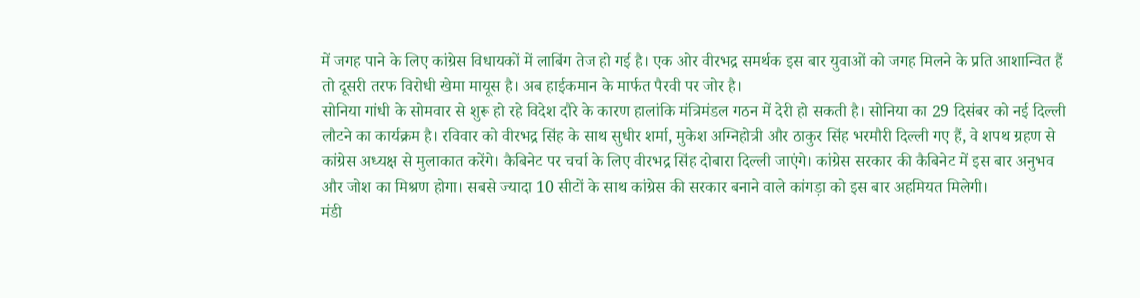में जगह पाने के लिए कांग्रेस विधायकों में लाबिंग तेज हो गई है। एक ओर वीरभद्र समर्थक इस बार युवाओं को जगह मिलने के प्रति आशान्वित हैं तो दूसरी तरफ विरोधी खेमा मायूस है। अब हाईकमान के मार्फत पैरवी पर जोर है।
सोनिया गांधी के सोमवार से शुरू हो रहे विदेश दौरे के कारण हालांकि मंत्रिमंडल गठन में देरी हो सकती है। सोनिया का 29 दिसंबर को नई दिल्ली लौटने का कार्यक्रम है। रविवार को वीरभद्र सिंह के साथ सुधीर शर्मा, मुकेश अग्निहोत्री और ठाकुर सिंह भरमौरी दिल्ली गए हैं, वे शपथ ग्रहण से कांग्रेस अध्यक्ष से मुलाकात करेंगे। कैबिनेट पर चर्चा के लिए वीरभद्र सिंह दोबारा दिल्ली जाएंगे। कांग्रेस सरकार की कैबिनेट में इस बार अनुभव और जोश का मिश्रण होगा। सबसे ज्यादा 10 सीटों के साथ कांग्रेस की सरकार बनाने वाले कांगड़ा को इस बार अहमियत मिलेगी।
मंडी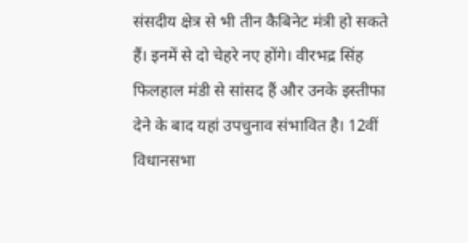संसदीय क्षेत्र से भी तीन कैबिनेट मंत्री हो सकते हैं। इनमें से दो चेहरे नए होंगे। वीरभद्र सिंह फिलहाल मंडी से सांसद हैं और उनके इस्तीफा देने के बाद यहां उपचुनाव संभावित है। 12वीं विधानसभा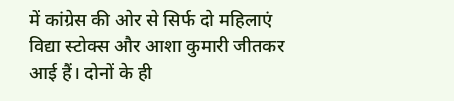में कांग्रेस की ओर से सिर्फ दो महिलाएं विद्या स्टोक्स और आशा कुमारी जीतकर आई हैं। दोनों के ही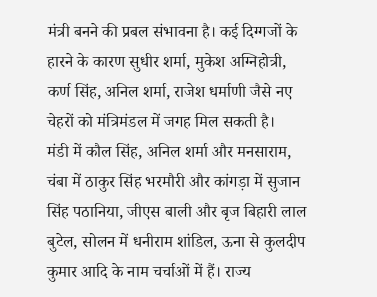मंत्री बनने की प्रबल संभावना है। कई दिग्गजों के हारने के कारण सुधीर शर्मा, मुकेश अग्निहोत्री, कर्ण सिंह, अनिल शर्मा, राजेश धर्माणी जैसे नए चेहरों को मंत्रिमंडल में जगह मिल सकती है।
मंडी में कौल सिंह, अनिल शर्मा और मनसाराम, चंबा में ठाकुर सिंह भरमौरी और कांगड़ा में सुजान सिंह पठानिया, जीएस बाली और बृज बिहारी लाल बुटेल, सोलन में धनीराम शांडिल, ऊना से कुलदीप कुमार आदि के नाम चर्चाओं में हैं। राज्य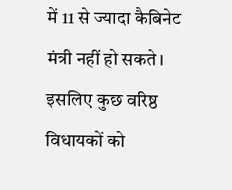में 11 से ज्यादा कैबिनेट मंत्री नहीं हो सकते। इसलिए कुछ वरिष्ठ विधायकों को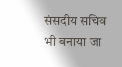संसदीय सचिव भी बनाया जा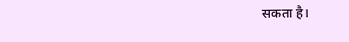सकता है।